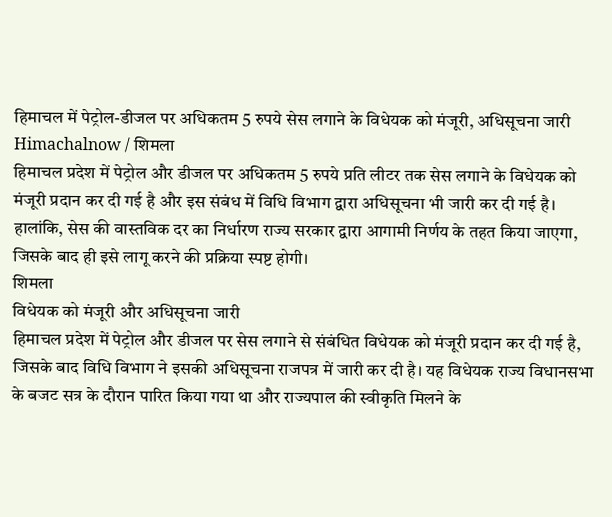हिमाचल में पेट्रोल-डीजल पर अधिकतम 5 रुपये सेस लगाने के विधेयक को मंजूरी, अधिसूचना जारी
Himachalnow / शिमला
हिमाचल प्रदेश में पेट्रोल और डीजल पर अधिकतम 5 रुपये प्रति लीटर तक सेस लगाने के विधेयक को मंजूरी प्रदान कर दी गई है और इस संबंध में विधि विभाग द्वारा अधिसूचना भी जारी कर दी गई है। हालांकि, सेस की वास्तविक दर का निर्धारण राज्य सरकार द्वारा आगामी निर्णय के तहत किया जाएगा, जिसके बाद ही इसे लागू करने की प्रक्रिया स्पष्ट होगी।
शिमला
विधेयक को मंजूरी और अधिसूचना जारी
हिमाचल प्रदेश में पेट्रोल और डीजल पर सेस लगाने से संबंधित विधेयक को मंजूरी प्रदान कर दी गई है, जिसके बाद विधि विभाग ने इसकी अधिसूचना राजपत्र में जारी कर दी है। यह विधेयक राज्य विधानसभा के बजट सत्र के दौरान पारित किया गया था और राज्यपाल की स्वीकृति मिलने के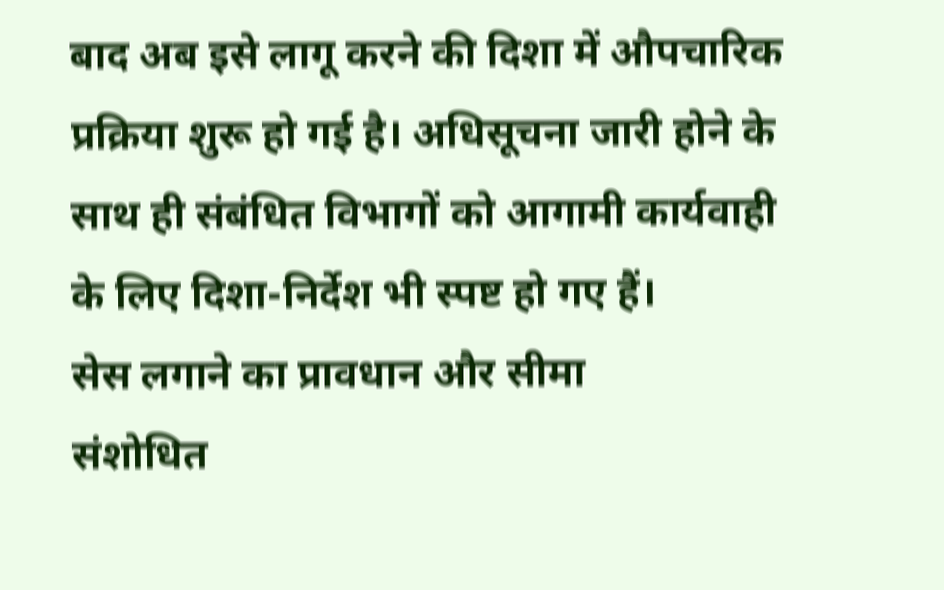बाद अब इसे लागू करने की दिशा में औपचारिक प्रक्रिया शुरू हो गई है। अधिसूचना जारी होने के साथ ही संबंधित विभागों को आगामी कार्यवाही के लिए दिशा-निर्देश भी स्पष्ट हो गए हैं।
सेस लगाने का प्रावधान और सीमा
संशोधित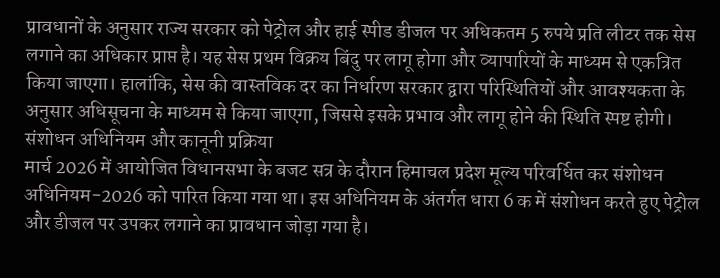प्रावधानों के अनुसार राज्य सरकार को पेट्रोल और हाई स्पीड डीजल पर अधिकतम 5 रुपये प्रति लीटर तक सेस लगाने का अधिकार प्राप्त है। यह सेस प्रथम विक्रय बिंदु पर लागू होगा और व्यापारियों के माध्यम से एकत्रित किया जाएगा। हालांकि, सेस की वास्तविक दर का निर्धारण सरकार द्वारा परिस्थितियों और आवश्यकता के अनुसार अधिसूचना के माध्यम से किया जाएगा, जिससे इसके प्रभाव और लागू होने की स्थिति स्पष्ट होगी।
संशोधन अधिनियम और कानूनी प्रक्रिया
मार्च 2026 में आयोजित विधानसभा के बजट सत्र के दौरान हिमाचल प्रदेश मूल्य परिवर्धित कर संशोधन अधिनियम-2026 को पारित किया गया था। इस अधिनियम के अंतर्गत धारा 6 क में संशोधन करते हुए पेट्रोल और डीजल पर उपकर लगाने का प्रावधान जोड़ा गया है।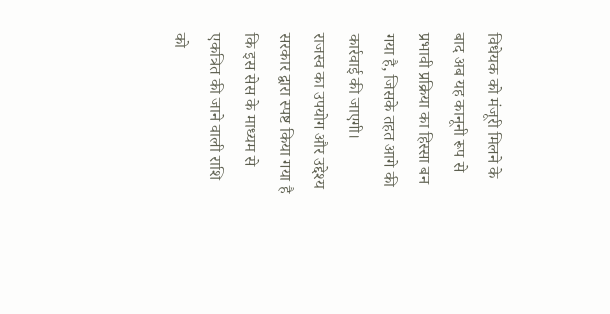विधेयक को मंजूरी मिलने के बाद अब यह कानूनी रूप से प्रभावी प्रक्रिया का हिस्सा बन गया है, जिसके तहत आगे की कार्रवाई की जाएगी।
राजस्व का उपयोग और उद्देश्य
सरकार द्वारा स्पष्ट किया गया है कि इस सेस के माध्यम से एकत्रित की जाने वाली राशि को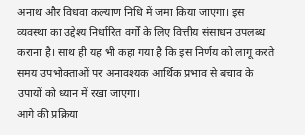अनाथ और विधवा कल्याण निधि में जमा किया जाएगा। इस व्यवस्था का उद्देश्य निर्धारित वर्गों के लिए वित्तीय संसाधन उपलब्ध कराना है। साथ ही यह भी कहा गया है कि इस निर्णय को लागू करते समय उपभोक्ताओं पर अनावश्यक आर्थिक प्रभाव से बचाव के उपायों को ध्यान में रखा जाएगा।
आगे की प्रक्रिया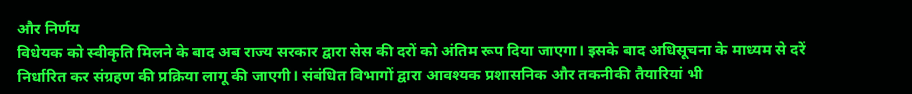और निर्णय
विधेयक को स्वीकृति मिलने के बाद अब राज्य सरकार द्वारा सेस की दरों को अंतिम रूप दिया जाएगा। इसके बाद अधिसूचना के माध्यम से दरें निर्धारित कर संग्रहण की प्रक्रिया लागू की जाएगी। संबंधित विभागों द्वारा आवश्यक प्रशासनिक और तकनीकी तैयारियां भी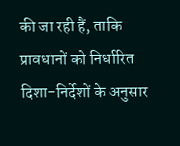की जा रही हैं, ताकि प्रावधानों को निर्धारित दिशा-निर्देशों के अनुसार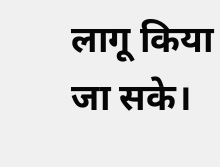लागू किया जा सके।